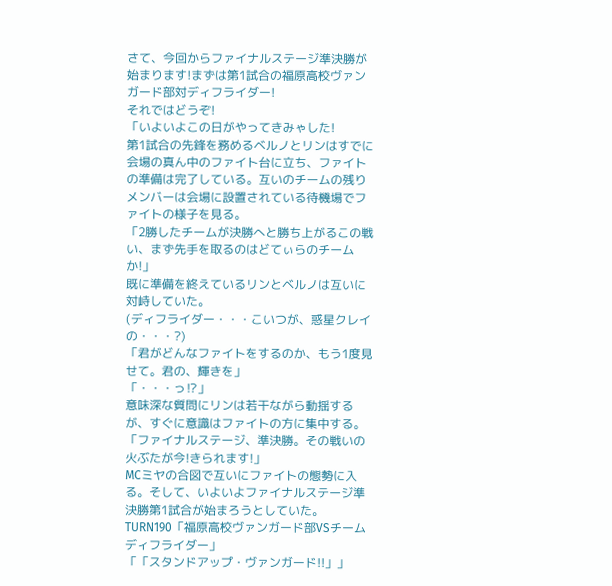さて、今回からファイナルステージ準決勝が始まります!まずは第1試合の福原高校ヴァンガード部対ディフライダー!
それではどうぞ!
「いよいよこの日がやってきみゃした!
第1試合の先鋒を務めるベルノとリンはすでに会場の真ん中のファイト台に立ち、ファイトの準備は完了している。互いのチームの残りメンバーは会場に設置されている待機場でファイトの様子を見る。
「2勝したチームが決勝へと勝ち上がるこの戦い、まず先手を取るのはどてぃらのチームか!」
既に準備を終えているリンとベルノは互いに対峙していた。
(ディフライダー・・・こいつが、惑星クレイの・・・?)
「君がどんなファイトをするのか、もう1度見せて。君の、輝きを」
「・・・っ⁉」
意味深な質問にリンは若干ながら動揺するが、すぐに意識はファイトの方に集中する。
「ファイナルステージ、準決勝。その戦いの火ぶたが今!きられます!」
MCミヤの合図で互いにファイトの態勢に入る。そして、いよいよファイナルステージ準決勝第1試合が始まろうとしていた。
TURN190「福原高校ヴァンガード部VSチームディフライダー」
「「スタンドアップ・ヴァンガード!!」」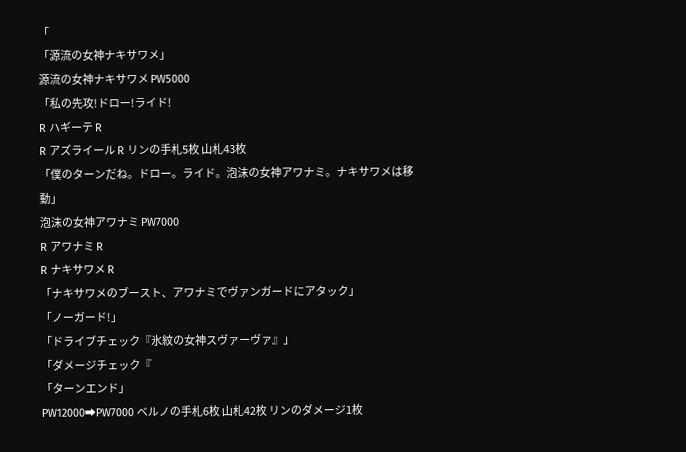「
「源流の女神ナキサワメ」
源流の女神ナキサワメ PW5000
「私の先攻!ドロー!ライド!
R ハギーテ R
R アズライール R リンの手札5枚 山札43枚
「僕のターンだね。ドロー。ライド。泡沫の女神アワナミ。ナキサワメは移動」
泡沫の女神アワナミ PW7000
R アワナミ R
R ナキサワメ R
「ナキサワメのブースト、アワナミでヴァンガードにアタック」
「ノーガード!」
「ドライブチェック『氷紋の女神スヴァーヴァ』」
「ダメージチェック『
「ターンエンド」
PW12000➡PW7000 ベルノの手札6枚 山札42枚 リンのダメージ1枚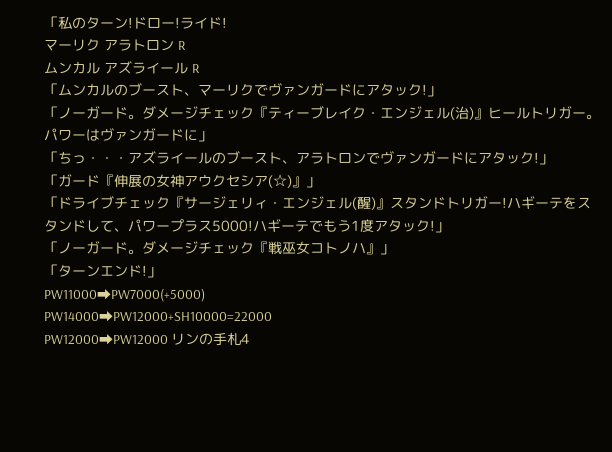「私のターン!ドロー!ライド!
マーリク アラトロン R
ムンカル アズライール R
「ムンカルのブースト、マーリクでヴァンガードにアタック!」
「ノーガード。ダメージチェック『ティーブレイク・エンジェル(治)』ヒールトリガー。パワーはヴァンガードに」
「ちっ・・・アズライールのブースト、アラトロンでヴァンガードにアタック!」
「ガード『伸展の女神アウクセシア(☆)』」
「ドライブチェック『サージェリィ・エンジェル(醒)』スタンドトリガー!ハギーテをスタンドして、パワープラス5000!ハギーテでもう1度アタック!」
「ノーガード。ダメージチェック『戦巫女コトノハ』」
「ターンエンド!」
PW11000➡PW7000(+5000)
PW14000➡PW12000+SH10000=22000
PW12000➡PW12000 リンの手札4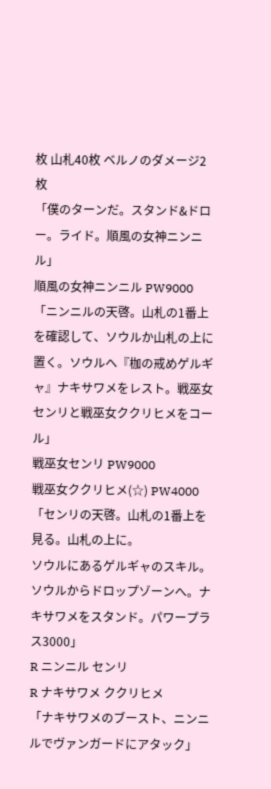枚 山札40枚 ベルノのダメージ2枚
「僕のターンだ。スタンド&ドロー。ライド。順風の女神ニンニル」
順風の女神ニンニル PW9000
「ニンニルの天啓。山札の1番上を確認して、ソウルか山札の上に置く。ソウルへ『枷の戒めゲルギャ』ナキサワメをレスト。戦巫女センリと戦巫女ククリヒメをコール」
戦巫女センリ PW9000
戦巫女ククリヒメ(☆) PW4000
「センリの天啓。山札の1番上を見る。山札の上に。
ソウルにあるゲルギャのスキル。ソウルからドロップゾーンへ。ナキサワメをスタンド。パワープラス3000」
R ニンニル センリ
R ナキサワメ ククリヒメ
「ナキサワメのブースト、ニンニルでヴァンガードにアタック」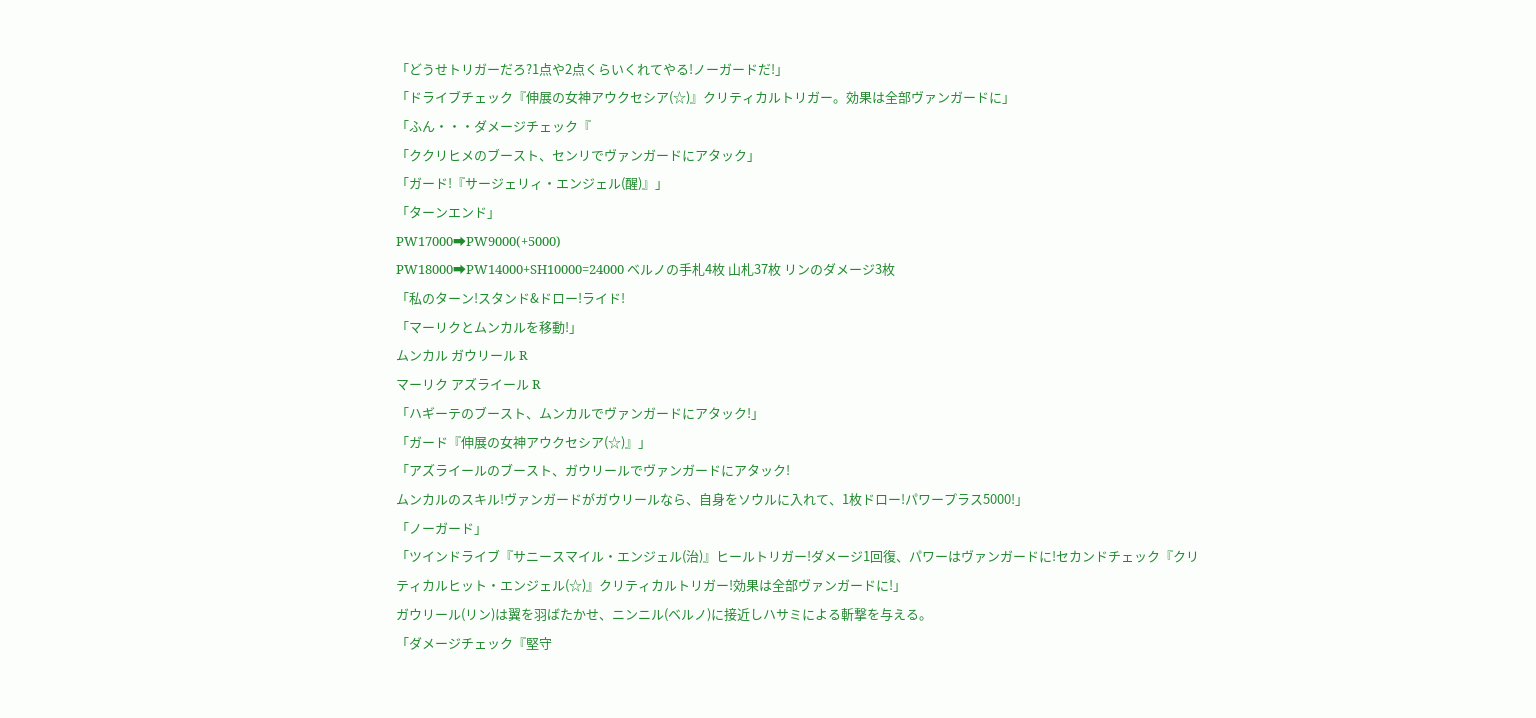「どうせトリガーだろ?1点や2点くらいくれてやる!ノーガードだ!」
「ドライブチェック『伸展の女神アウクセシア(☆)』クリティカルトリガー。効果は全部ヴァンガードに」
「ふん・・・ダメージチェック『
「ククリヒメのブースト、センリでヴァンガードにアタック」
「ガード!『サージェリィ・エンジェル(醒)』」
「ターンエンド」
PW17000➡PW9000(+5000)
PW18000➡PW14000+SH10000=24000 ベルノの手札4枚 山札37枚 リンのダメージ3枚
「私のターン!スタンド&ドロー!ライド!
「マーリクとムンカルを移動!」
ムンカル ガウリール R
マーリク アズライール R
「ハギーテのブースト、ムンカルでヴァンガードにアタック!」
「ガード『伸展の女神アウクセシア(☆)』」
「アズライールのブースト、ガウリールでヴァンガードにアタック!
ムンカルのスキル!ヴァンガードがガウリールなら、自身をソウルに入れて、1枚ドロー!パワープラス5000!」
「ノーガード」
「ツインドライブ『サニースマイル・エンジェル(治)』ヒールトリガー!ダメージ1回復、パワーはヴァンガードに!セカンドチェック『クリティカルヒット・エンジェル(☆)』クリティカルトリガー!効果は全部ヴァンガードに!」
ガウリール(リン)は翼を羽ばたかせ、ニンニル(ベルノ)に接近しハサミによる斬撃を与える。
「ダメージチェック『堅守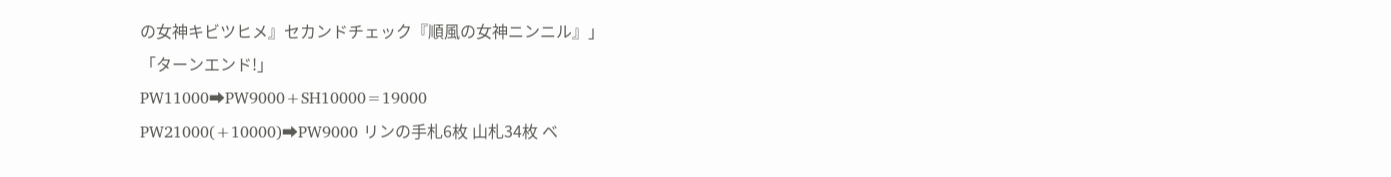の女神キビツヒメ』セカンドチェック『順風の女神ニンニル』」
「ターンエンド!」
PW11000➡PW9000+SH10000=19000
PW21000(+10000)➡PW9000 リンの手札6枚 山札34枚 ベ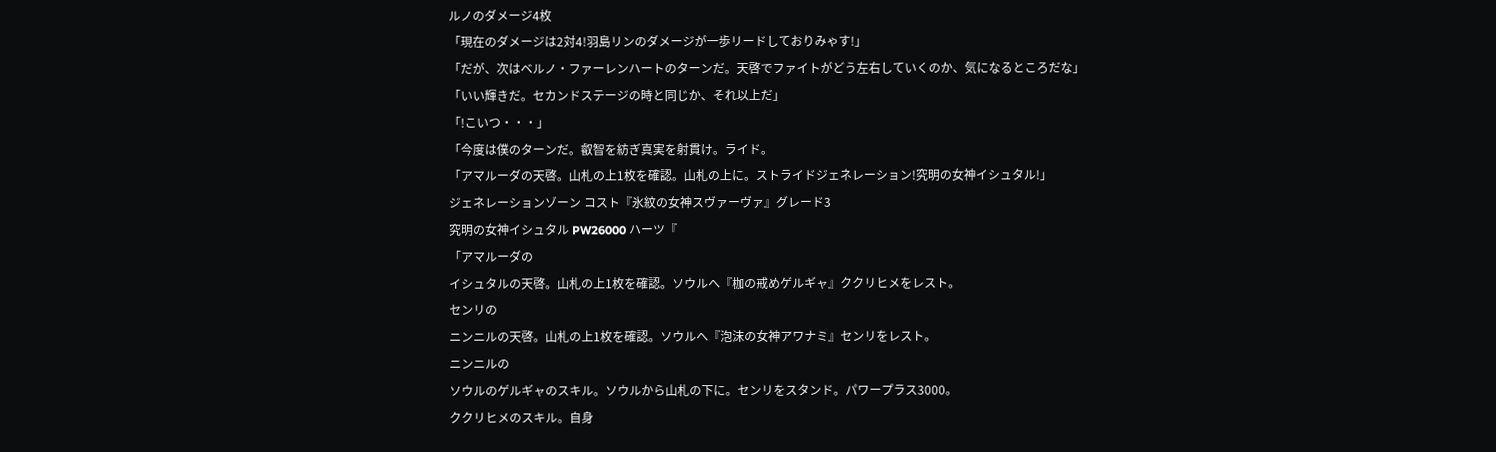ルノのダメージ4枚
「現在のダメージは2対4!羽島リンのダメージが一歩リードしておりみゃす!」
「だが、次はベルノ・ファーレンハートのターンだ。天啓でファイトがどう左右していくのか、気になるところだな」
「いい輝きだ。セカンドステージの時と同じか、それ以上だ」
「!こいつ・・・」
「今度は僕のターンだ。叡智を紡ぎ真実を射貫け。ライド。
「アマルーダの天啓。山札の上1枚を確認。山札の上に。ストライドジェネレーション!究明の女神イシュタル!」
ジェネレーションゾーン コスト『氷紋の女神スヴァーヴァ』グレード3
究明の女神イシュタル PW26000 ハーツ『
「アマルーダの
イシュタルの天啓。山札の上1枚を確認。ソウルへ『枷の戒めゲルギャ』ククリヒメをレスト。
センリの
ニンニルの天啓。山札の上1枚を確認。ソウルへ『泡沫の女神アワナミ』センリをレスト。
ニンニルの
ソウルのゲルギャのスキル。ソウルから山札の下に。センリをスタンド。パワープラス3000。
ククリヒメのスキル。自身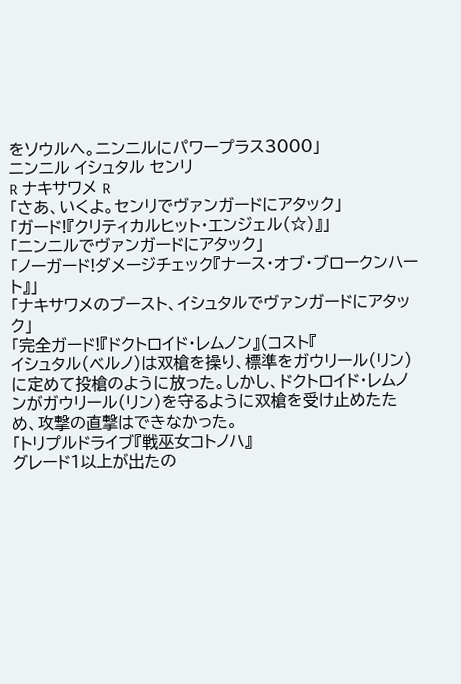をソウルへ。ニンニルにパワープラス3000」
ニンニル イシュタル センリ
R ナキサワメ R
「さあ、いくよ。センリでヴァンガードにアタック」
「ガード!『クリティカルヒット・エンジェル(☆)』」
「ニンニルでヴァンガードにアタック」
「ノーガード!ダメージチェック『ナース・オブ・ブロークンハート』」
「ナキサワメのブースト、イシュタルでヴァンガードにアタック」
「完全ガード!『ドクトロイド・レムノン』(コスト『
イシュタル(ベルノ)は双槍を操り、標準をガウリール(リン)に定めて投槍のように放った。しかし、ドクトロイド・レムノンがガウリール(リン)を守るように双槍を受け止めたため、攻撃の直撃はできなかった。
「トリプルドライブ『戦巫女コトノハ』
グレード1以上が出たの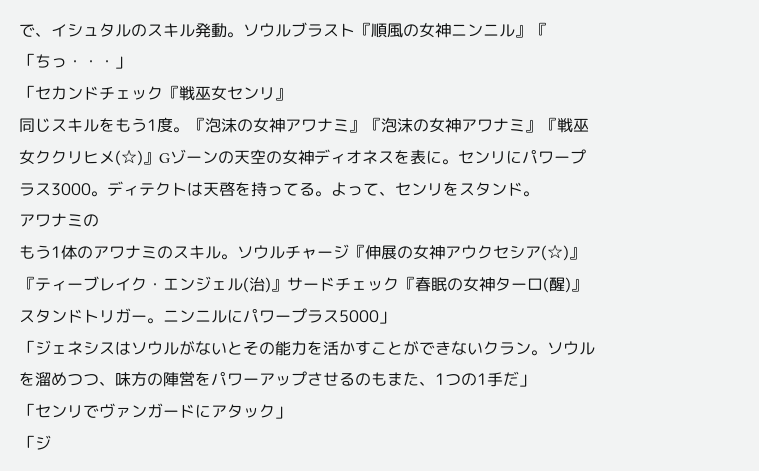で、イシュタルのスキル発動。ソウルブラスト『順風の女神ニンニル』『
「ちっ・・・」
「セカンドチェック『戦巫女センリ』
同じスキルをもう1度。『泡沫の女神アワナミ』『泡沫の女神アワナミ』『戦巫女ククリヒメ(☆)』Gゾーンの天空の女神ディオネスを表に。センリにパワープラス3000。ディテクトは天啓を持ってる。よって、センリをスタンド。
アワナミの
もう1体のアワナミのスキル。ソウルチャージ『伸展の女神アウクセシア(☆)』『ティーブレイク・エンジェル(治)』サードチェック『春眠の女神ターロ(醒)』スタンドトリガー。ニンニルにパワープラス5000」
「ジェネシスはソウルがないとその能力を活かすことができないクラン。ソウルを溜めつつ、味方の陣営をパワーアップさせるのもまた、1つの1手だ」
「センリでヴァンガードにアタック」
「ジ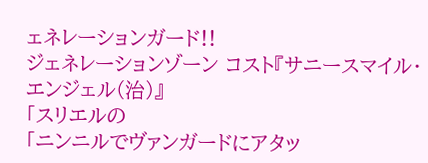ェネレーションガード!!
ジェネレーションゾーン コスト『サニースマイル・エンジェル(治)』
「スリエルの
「ニンニルでヴァンガードにアタッ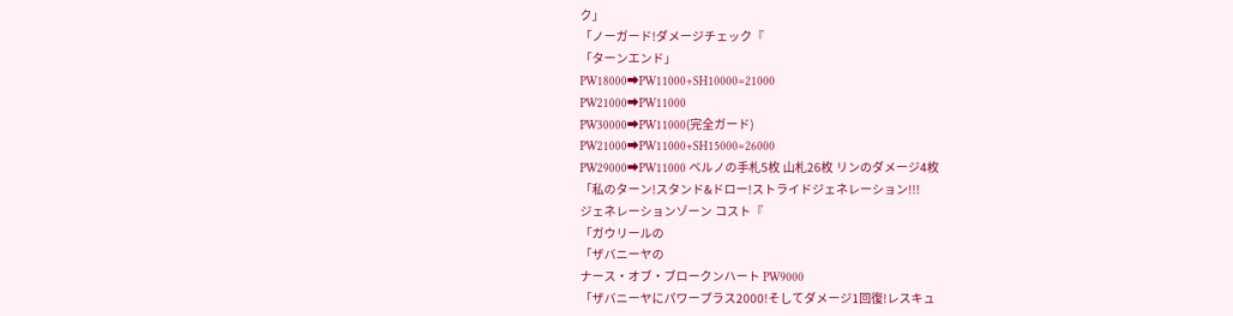ク」
「ノーガード!ダメージチェック『
「ターンエンド」
PW18000➡PW11000+SH10000=21000
PW21000➡PW11000
PW30000➡PW11000(完全ガード)
PW21000➡PW11000+SH15000=26000
PW29000➡PW11000 ベルノの手札5枚 山札26枚 リンのダメージ4枚
「私のターン!スタンド&ドロー!ストライドジェネレーション!!!
ジェネレーションゾーン コスト『
「ガウリールの
「ザバニーヤの
ナース・オブ・ブロークンハート PW9000
「ザバニーヤにパワープラス2000!そしてダメージ1回復!レスキュ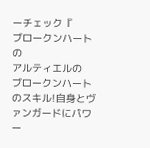ーチェック『
ブロークンハートの
アルティエルの
ブロークンハートのスキル!自身とヴァンガードにパワー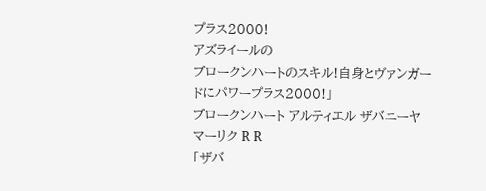プラス2000!
アズライールの
ブロークンハートのスキル!自身とヴァンガードにパワープラス2000!」
ブロークンハート アルティエル ザバニーヤ
マーリク R R
「ザバ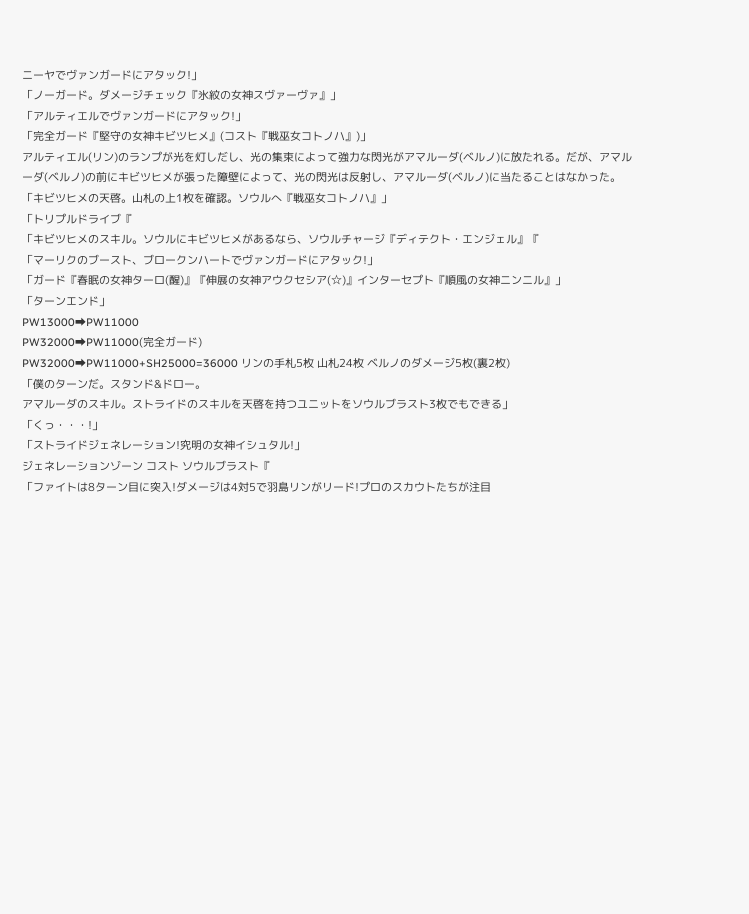ニーヤでヴァンガードにアタック!」
「ノーガード。ダメージチェック『氷紋の女神スヴァーヴァ』」
「アルティエルでヴァンガードにアタック!」
「完全ガード『堅守の女神キビツヒメ』(コスト『戦巫女コトノハ』)」
アルティエル(リン)のランプが光を灯しだし、光の集束によって強力な閃光がアマルーダ(ベルノ)に放たれる。だが、アマルーダ(ベルノ)の前にキビツヒメが張った障壁によって、光の閃光は反射し、アマルーダ(ベルノ)に当たることはなかった。
「キビツヒメの天啓。山札の上1枚を確認。ソウルへ『戦巫女コトノハ』」
「トリプルドライブ『
「キビツヒメのスキル。ソウルにキビツヒメがあるなら、ソウルチャージ『ディテクト・エンジェル』『
「マーリクのブースト、ブロークンハートでヴァンガードにアタック!」
「ガード『春眠の女神ターロ(醒)』『伸展の女神アウクセシア(☆)』インターセプト『順風の女神ニンニル』」
「ターンエンド」
PW13000➡PW11000
PW32000➡PW11000(完全ガード)
PW32000➡PW11000+SH25000=36000 リンの手札5枚 山札24枚 ベルノのダメージ5枚(裏2枚)
「僕のターンだ。スタンド&ドロー。
アマルーダのスキル。ストライドのスキルを天啓を持つユニットをソウルブラスト3枚でもできる」
「くっ・・・!」
「ストライドジェネレーション!究明の女神イシュタル!」
ジェネレーションゾーン コスト ソウルブラスト『
「ファイトは8ターン目に突入!ダメージは4対5で羽島リンがリード!プロのスカウトたちが注目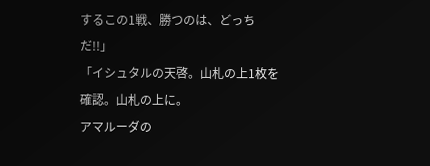するこの1戦、勝つのは、どっちだ!!」
「イシュタルの天啓。山札の上1枚を確認。山札の上に。
アマルーダの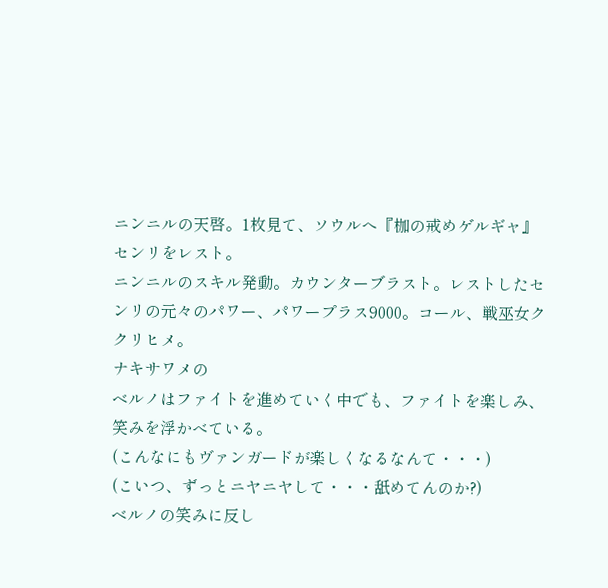ニンニルの天啓。1枚見て、ソウルへ『枷の戒めゲルギャ』センリをレスト。
ニンニルのスキル発動。カウンターブラスト。レストしたセンリの元々のパワー、パワープラス9000。コール、戦巫女ククリヒメ。
ナキサワメの
ベルノはファイトを進めていく中でも、ファイトを楽しみ、笑みを浮かべている。
(こんなにもヴァンガードが楽しくなるなんて・・・)
(こいつ、ずっとニヤニヤして・・・舐めてんのか?)
ベルノの笑みに反し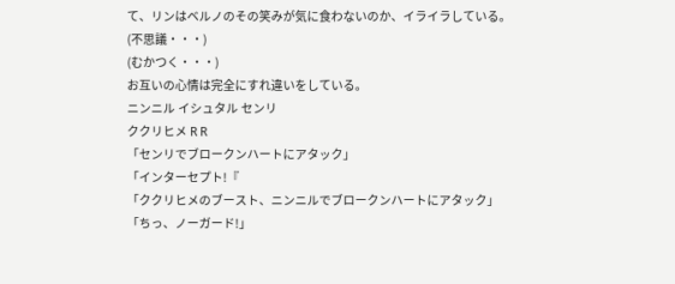て、リンはベルノのその笑みが気に食わないのか、イライラしている。
(不思議・・・)
(むかつく・・・)
お互いの心情は完全にすれ違いをしている。
ニンニル イシュタル センリ
ククリヒメ R R
「センリでブロークンハートにアタック」
「インターセプト!『
「ククリヒメのブースト、ニンニルでブロークンハートにアタック」
「ちっ、ノーガード!」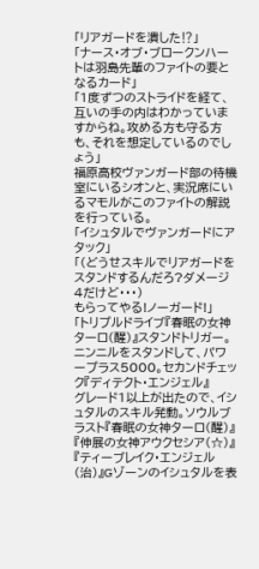「リアガードを潰した⁉」
「ナース・オブ・ブロークンハートは羽島先輩のファイトの要となるカード」
「1度ずつのストライドを経て、互いの手の内はわかっていますからね。攻める方も守る方も、それを想定しているのでしょう」
福原高校ヴァンガード部の待機室にいるシオンと、実況席にいるマモルがこのファイトの解説を行っている。
「イシュタルでヴァンガードにアタック」
「(どうせスキルでリアガードをスタンドするんだろ?ダメージ4だけど・・・)
もらってやる!ノーガード!」
「トリプルドライブ『春眠の女神ターロ(醒)』スタンドトリガー。ニンニルをスタンドして、パワープラス5000。セカンドチェック『ディテクト・エンジェル』
グレード1以上が出たので、イシュタルのスキル発動。ソウルブラスト『春眠の女神ターロ(醒)』『伸展の女神アウクセシア(☆)』『ティーブレイク・エンジェル(治)』Gゾーンのイシュタルを表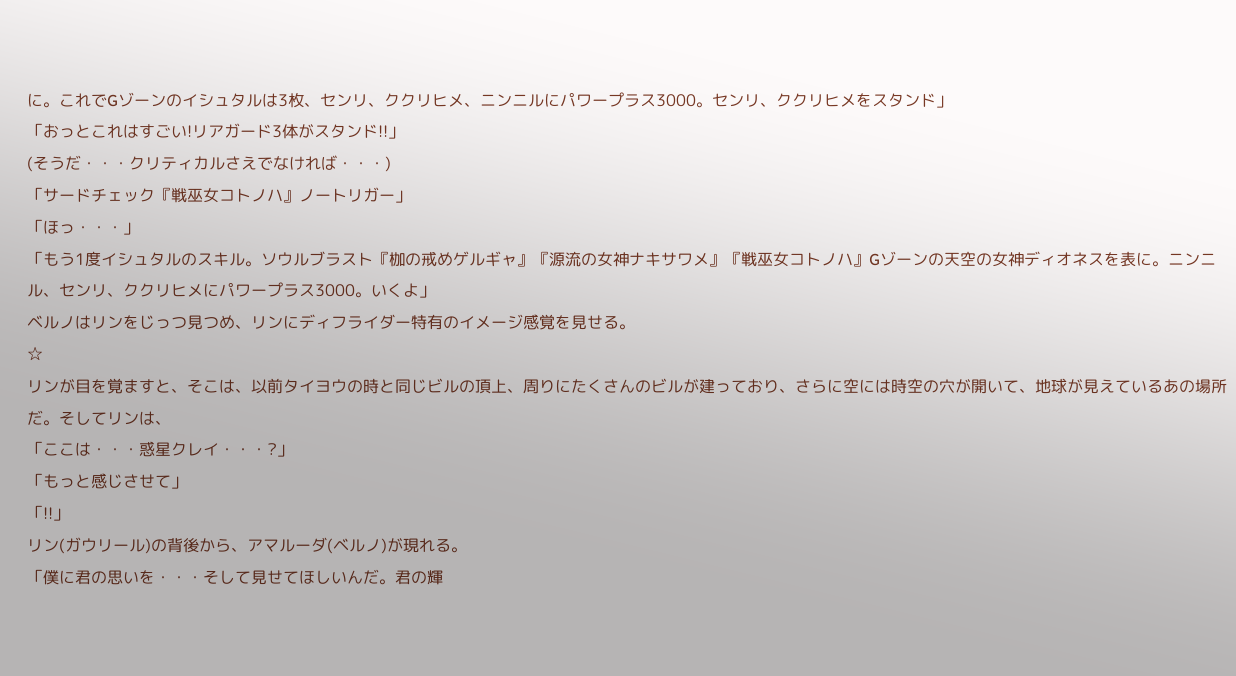に。これでGゾーンのイシュタルは3枚、センリ、ククリヒメ、ニンニルにパワープラス3000。センリ、ククリヒメをスタンド」
「おっとこれはすごい!リアガード3体がスタンド!!」
(そうだ・・・クリティカルさえでなければ・・・)
「サードチェック『戦巫女コトノハ』ノートリガー」
「ほっ・・・」
「もう1度イシュタルのスキル。ソウルブラスト『枷の戒めゲルギャ』『源流の女神ナキサワメ』『戦巫女コトノハ』Gゾーンの天空の女神ディオネスを表に。ニンニル、センリ、ククリヒメにパワープラス3000。いくよ」
ベルノはリンをじっつ見つめ、リンにディフライダー特有のイメージ感覚を見せる。
☆
リンが目を覚ますと、そこは、以前タイヨウの時と同じビルの頂上、周りにたくさんのビルが建っており、さらに空には時空の穴が開いて、地球が見えているあの場所だ。そしてリンは、
「ここは・・・惑星クレイ・・・?」
「もっと感じさせて」
「!!」
リン(ガウリール)の背後から、アマルーダ(ベルノ)が現れる。
「僕に君の思いを・・・そして見せてほしいんだ。君の輝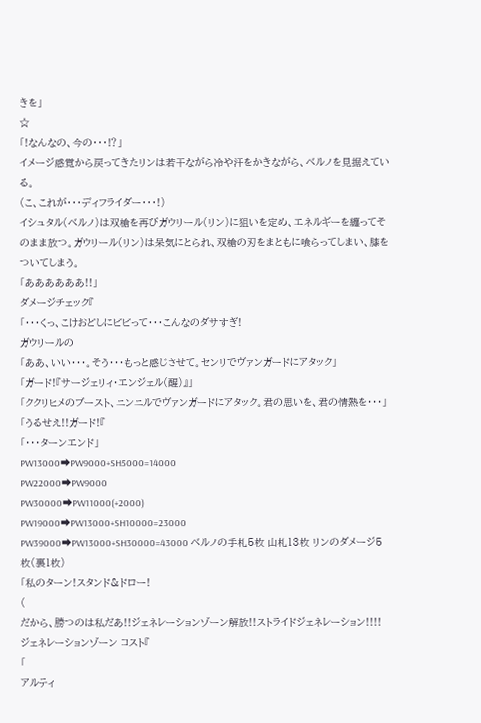きを」
☆
「!なんなの、今の・・・⁉」
イメージ感覚から戻ってきたリンは若干ながら冷や汗をかきながら、ベルノを見据えている。
(こ、これが・・・ディフライダー・・・!)
イシュタル(ベルノ)は双槍を再びガウリール(リン)に狙いを定め、エネルギーを纏ってそのまま放つ。ガウリール(リン)は呆気にとられ、双槍の刃をまともに喰らってしまい、膝をついてしまう。
「ああああああ!!」
ダメージチェック『
「・・・くっ、こけおどしにビビって・・・こんなのダサすぎ!
ガウリールの
「ああ、いい・・・。そう・・・もっと感じさせて。センリでヴァンガードにアタック」
「ガード!『サージェリィ・エンジェル(醒)』」
「ククリヒメのブースト、ニンニルでヴァンガードにアタック。君の思いを、君の情熱を・・・」
「うるせえ!!ガード!『
「・・・ターンエンド」
PW13000➡PW9000+SH5000=14000
PW22000➡PW9000
PW30000➡PW11000(+2000)
PW19000➡PW13000+SH10000=23000
PW39000➡PW13000+SH30000=43000 ベルノの手札5枚 山札13枚 リンのダメージ5枚(裏1枚)
「私のターン!スタンド&ドロー!
(
だから、勝つのは私だあ!!ジェネレーションゾーン解放!!ストライドジェネレーション!!!!
ジェネレーションゾーン コスト『
「
アルティ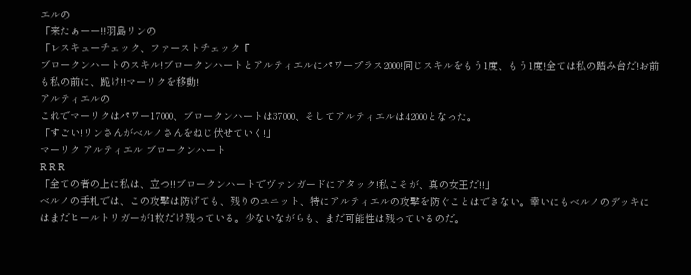エルの
「来たぁーー!!羽島リンの
「レスキューチェック、ファーストチェック『
ブロークンハートのスキル!ブロークンハートとアルティエルにパワープラス2000!同じスキルをもう1度、もう1度!全ては私の踏み台だ!お前も私の前に、跪け!!マーリクを移動!
アルティエルの
これでマーリクはパワー17000、ブロークンハートは37000、そしてアルティエルは42000となった。
「すごい!リンさんがベルノさんをねじ伏せていく!」
マーリク アルティエル ブロークンハート
R R R
「全ての者の上に私は、立つ!!ブロークンハートでヴァンガードにアタック!私こそが、真の女王だ!!」
ベルノの手札では、この攻撃は防げても、残りのユニット、特にアルティエルの攻撃を防ぐことはできない。幸いにもベルノのデッキにはまだヒールトリガーが1枚だけ残っている。少ないながらも、まだ可能性は残っているのだ。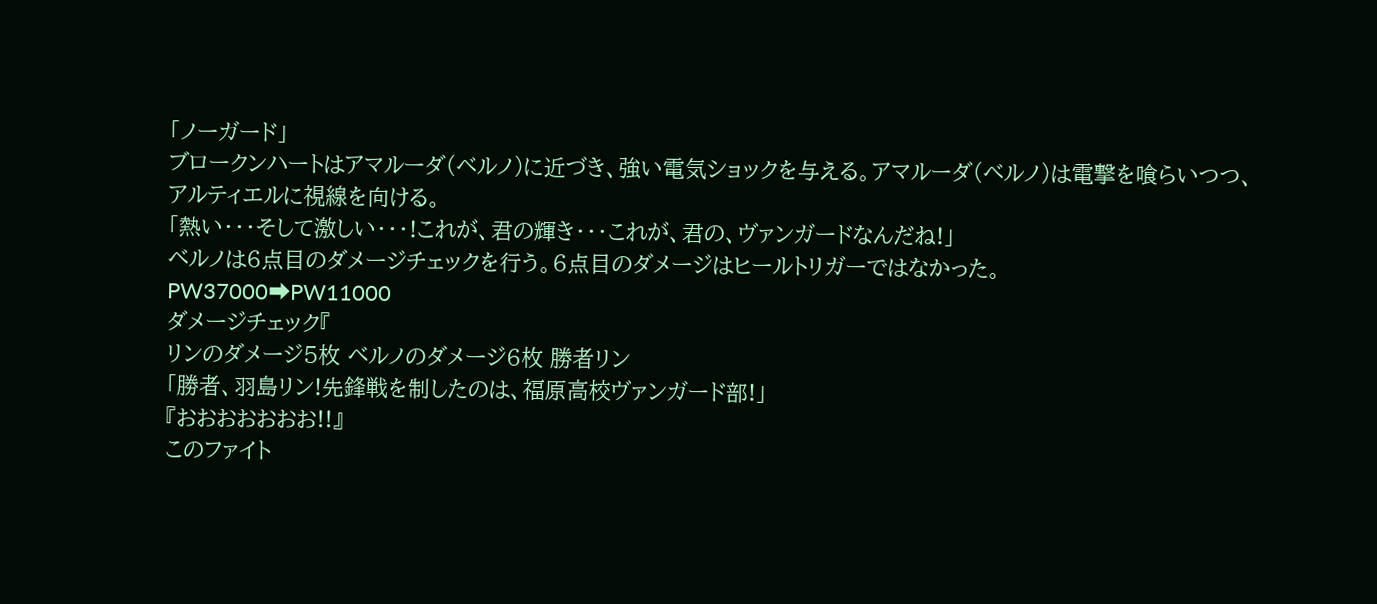「ノーガード」
ブロークンハートはアマルーダ(ベルノ)に近づき、強い電気ショックを与える。アマルーダ(ベルノ)は電撃を喰らいつつ、アルティエルに視線を向ける。
「熱い・・・そして激しい・・・!これが、君の輝き・・・これが、君の、ヴァンガードなんだね!」
ベルノは6点目のダメージチェックを行う。6点目のダメージはヒールトリガーではなかった。
PW37000➡PW11000
ダメージチェック『
リンのダメージ5枚 ベルノのダメージ6枚 勝者リン
「勝者、羽島リン!先鋒戦を制したのは、福原高校ヴァンガード部!」
『おおおおおおお!!』
このファイト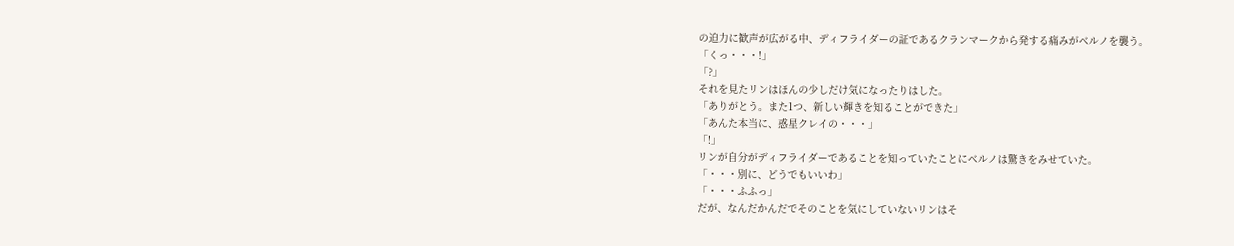の迫力に歓声が広がる中、ディフライダーの証であるクランマークから発する痛みがベルノを襲う。
「くっ・・・!」
「?」
それを見たリンはほんの少しだけ気になったりはした。
「ありがとう。また1つ、新しい輝きを知ることができた」
「あんた本当に、惑星クレイの・・・」
「!」
リンが自分がディフライダーであることを知っていたことにベルノは驚きをみせていた。
「・・・別に、どうでもいいわ」
「・・・ふふっ」
だが、なんだかんだでそのことを気にしていないリンはそ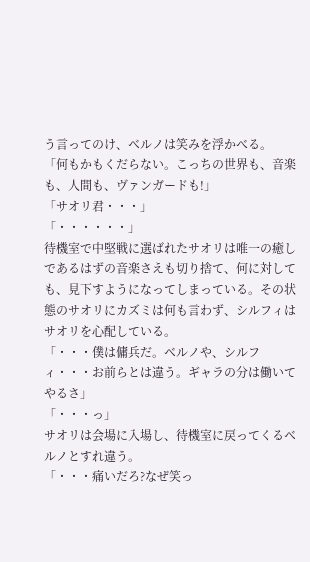う言ってのけ、ベルノは笑みを浮かべる。
「何もかもくだらない。こっちの世界も、音楽も、人間も、ヴァンガードも!」
「サオリ君・・・」
「・・・・・・」
待機室で中堅戦に選ばれたサオリは唯一の癒しであるはずの音楽さえも切り捨て、何に対しても、見下すようになってしまっている。その状態のサオリにカズミは何も言わず、シルフィはサオリを心配している。
「・・・僕は傭兵だ。ベルノや、シルフィ・・・お前らとは違う。ギャラの分は働いてやるさ」
「・・・っ」
サオリは会場に入場し、待機室に戻ってくるベルノとすれ違う。
「・・・痛いだろ?なぜ笑っ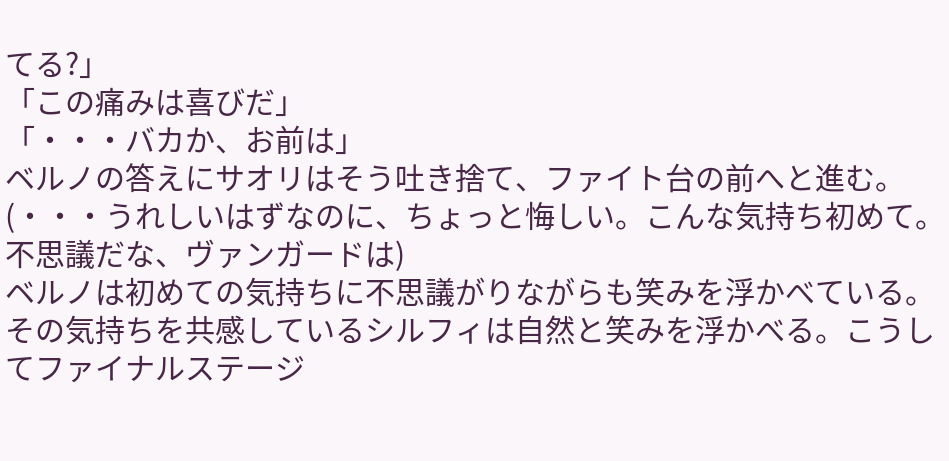てる?」
「この痛みは喜びだ」
「・・・バカか、お前は」
ベルノの答えにサオリはそう吐き捨て、ファイト台の前へと進む。
(・・・うれしいはずなのに、ちょっと悔しい。こんな気持ち初めて。不思議だな、ヴァンガードは)
ベルノは初めての気持ちに不思議がりながらも笑みを浮かべている。その気持ちを共感しているシルフィは自然と笑みを浮かべる。こうしてファイナルステージ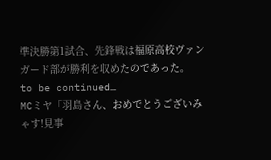準決勝第1試合、先鋒戦は福原高校ヴァンガード部が勝利を収めたのであった。
to be continued…
MCミヤ「羽島さん、おめでとうございみゃす!見事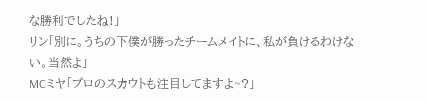な勝利でしたね!」
リン「別に。うちの下僕が勝ったチームメイトに、私が負けるわけない。当然よ」
MCミヤ「プロのスカウトも注目してますよ~?」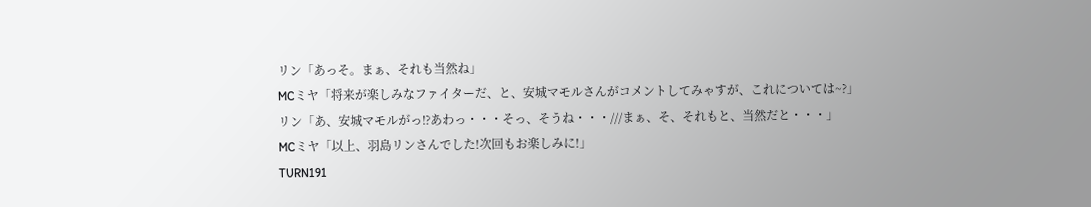リン「あっそ。まぁ、それも当然ね」
MCミヤ「将来が楽しみなファイターだ、と、安城マモルさんがコメントしてみゃすが、これについては~?」
リン「あ、安城マモルがっ⁉あわっ・・・そっ、そうね・・・///まぁ、そ、それもと、当然だと・・・」
MCミヤ「以上、羽島リンさんでした!次回もお楽しみに!」
TURN191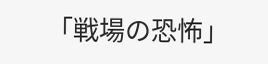「戦場の恐怖」